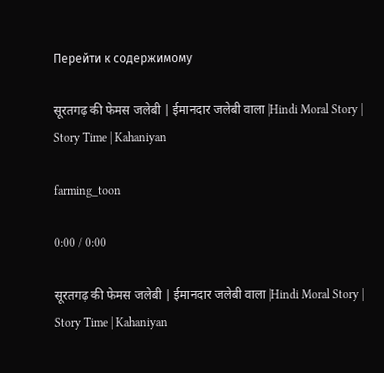Перейти к содержимому

सूरतगढ़ की फेमस जलेबी | ईमानदार जलेबी वाला |Hindi Moral Story | Story Time | Kahaniyan

farming_toon

0:00 / 0:00

सूरतगढ़ की फेमस जलेबी | ईमानदार जलेबी वाला |Hindi Moral Story | Story Time | Kahaniyan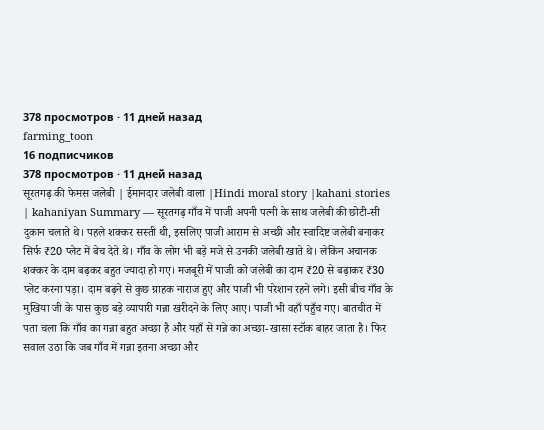378 просмотров · 11 дней назад
farming_toon
16 подписчиков
378 просмотров · 11 дней назад
सूरतगढ़ की फेमस जलेबी | ईमानदार जलेबी वाला |Hindi moral story |kahani stories | kahaniyan Summary — सूरतगढ़ गाँव में पाजी अपनी पत्नी के साथ जलेबी की छोटी-सी दुकान चलाते थे। पहले शक्कर सस्ती थी, इसलिए पाजी आराम से अच्छी और स्वादिष्ट जलेबी बनाकर सिर्फ ₹20 प्लेट में बेच देते थे। गाँव के लोग भी बड़े मजे से उनकी जलेबी खाते थे। लेकिन अचानक शक्कर के दाम बढ़कर बहुत ज्यादा हो गए। मजबूरी में पाजी को जलेबी का दाम ₹20 से बढ़ाकर ₹30 प्लेट करना पड़ा। दाम बढ़ने से कुछ ग्राहक नाराज हुए और पाजी भी परेशान रहने लगे। इसी बीच गाँव के मुखिया जी के पास कुछ बड़े व्यापारी गन्ना खरीदने के लिए आए। पाजी भी वहाँ पहुँच गए। बातचीत में पता चला कि गाँव का गन्ना बहुत अच्छा है और यहाँ से गन्ने का अच्छा-खासा स्टॉक बाहर जाता है। फिर सवाल उठा कि जब गाँव में गन्ना इतना अच्छा और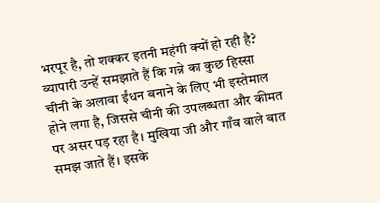भरपूर है, तो शक्कर इतनी महंगी क्यों हो रही है? व्यापारी उन्हें समझाते हैं कि गन्ने का कुछ हिस्सा चीनी के अलावा ईंधन बनाने के लिए भी इस्तेमाल होने लगा है, जिससे चीनी की उपलब्धता और कीमत पर असर पड़ रहा है। मुखिया जी और गाँव वाले बात समझ जाते हैं। इसके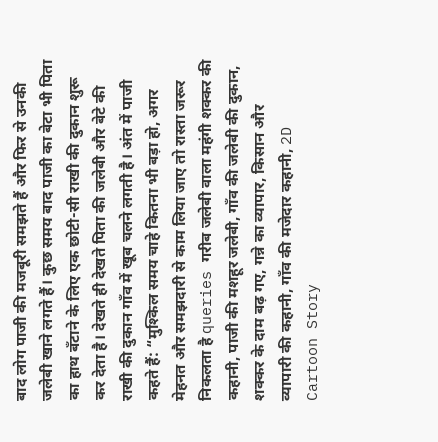बाद लोग पाजी की मजबूरी समझते हैं और फिर से उनकी जलेबी खाने लगते हैं। कुछ समय बाद पाजी का बेटा भी पिता का हाथ बँटाने के लिए एक छोटी-सी राखी की दुकान शुरू कर देता है। देखते ही देखते पिता की जलेबी और बेटे की राखी की दुकान गाँव में खूब चलने लगती है। अंत में पाजी कहते हैं: “मुश्किल समय चाहे कितना भी बड़ा हो, अगर मेहनत और समझदारी से काम लिया जाए तो रास्ता जरूर निकलता है queries गरीब जलेबी वाला महंगी शक्कर की कहानी, पाजी की मशहूर जलेबी, गाँव की जलेबी की दुकान, शक्कर के दाम बढ़ गए, गन्ने का व्यापार, किसान और व्यापारी की कहानी, गाँव की मजेदार कहानी, 2D Cartoon Story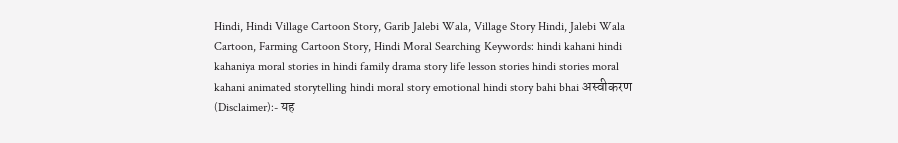Hindi, Hindi Village Cartoon Story, Garib Jalebi Wala, Village Story Hindi, Jalebi Wala Cartoon, Farming Cartoon Story, Hindi Moral Searching Keywords: hindi kahani hindi kahaniya moral stories in hindi family drama story life lesson stories hindi stories moral kahani animated storytelling hindi moral story emotional hindi story bahi bhai अस्वीकरण (Disclaimer):- यह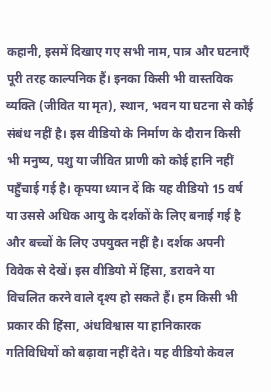कहानी, इसमें दिखाए गए सभी नाम, पात्र और घटनाएँ पूरी तरह काल्पनिक हैं। इनका किसी भी वास्तविक व्यक्ति (जीवित या मृत), स्थान, भवन या घटना से कोई संबंध नहीं है। इस वीडियो के निर्माण के दौरान किसी भी मनुष्य, पशु या जीवित प्राणी को कोई हानि नहीं पहुँचाई गई है। कृपया ध्यान दें कि यह वीडियो 15 वर्ष या उससे अधिक आयु के दर्शकों के लिए बनाई गई है और बच्चों के लिए उपयुक्त नहीं है। दर्शक अपनी विवेक से देखें। इस वीडियो में हिंसा, डरावने या विचलित करने वाले दृश्य हो सकते हैं। हम किसी भी प्रकार की हिंसा, अंधविश्वास या हानिकारक गतिविधियों को बढ़ावा नहीं देते। यह वीडियो केवल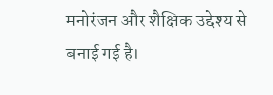मनोरंजन और शैक्षिक उद्देश्य से बनाई गई है।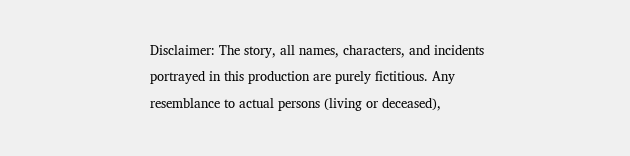Disclaimer: The story, all names, characters, and incidents portrayed in this production are purely fictitious. Any resemblance to actual persons (living or deceased),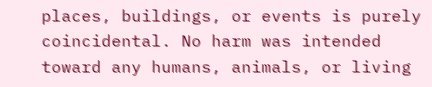places, buildings, or events is purely coincidental. No harm was intended toward any humans, animals, or living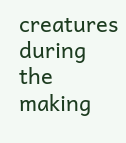creatures during the making